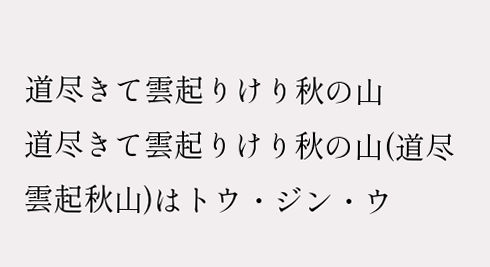道尽きて雲起りけり秋の山
道尽きて雲起りけり秋の山(道尽雲起秋山)はトウ・ジン・ウ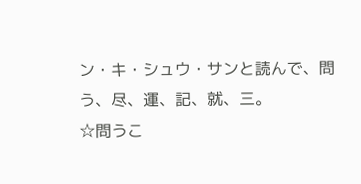ン・キ・シュウ・サンと読んで、問う、尽、運、記、就、三。
☆問うこ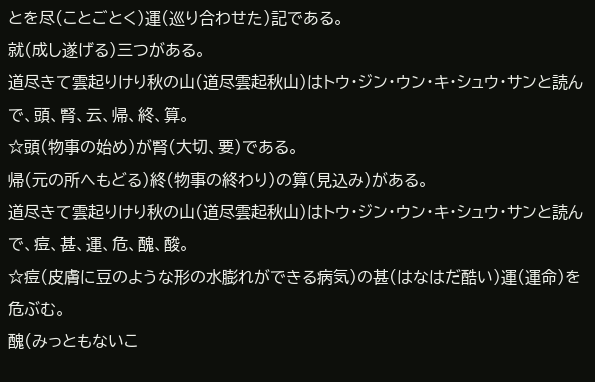とを尽(ことごとく)運(巡り合わせた)記である。
就(成し遂げる)三つがある。
道尽きて雲起りけり秋の山(道尽雲起秋山)はトウ・ジン・ウン・キ・シュウ・サンと読んで、頭、腎、云、帰、終、算。
☆頭(物事の始め)が腎(大切、要)である。
帰(元の所へもどる)終(物事の終わり)の算(見込み)がある。
道尽きて雲起りけり秋の山(道尽雲起秋山)はトウ・ジン・ウン・キ・シュウ・サンと読んで、痘、甚、運、危、醜、酸。
☆痘(皮膚に豆のような形の水膨れができる病気)の甚(はなはだ酷い)運(運命)を危ぶむ。
醜(みっともないこ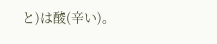と)は酸(辛い)。